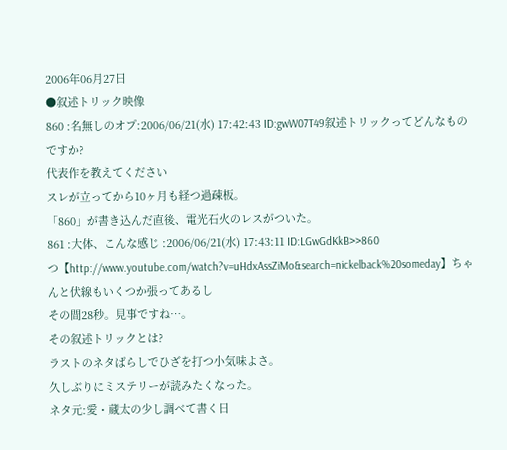2006年06月27日
●叙述トリック映像
860 :名無しのオプ:2006/06/21(水) 17:42:43 ID:gwW07T49叙述トリックってどんなものですか?
代表作を教えてください
スレが立ってから10ヶ月も経つ過疎板。
「860」が書き込んだ直後、電光石火のレスがついた。
861 :大体、こんな感じ :2006/06/21(水) 17:43:11 ID:LGwGdKkB>>860
つ【http://www.youtube.com/watch?v=uHdxAssZiMo&search=nickelback%20someday】ちゃんと伏線もいくつか張ってあるし
その間28秒。見事ですね…。
その叙述トリックとは?
ラストのネタばらしでひざを打つ小気味よさ。
久しぶりにミステリーが読みたくなった。
ネタ元:愛・蔵太の少し調べて書く日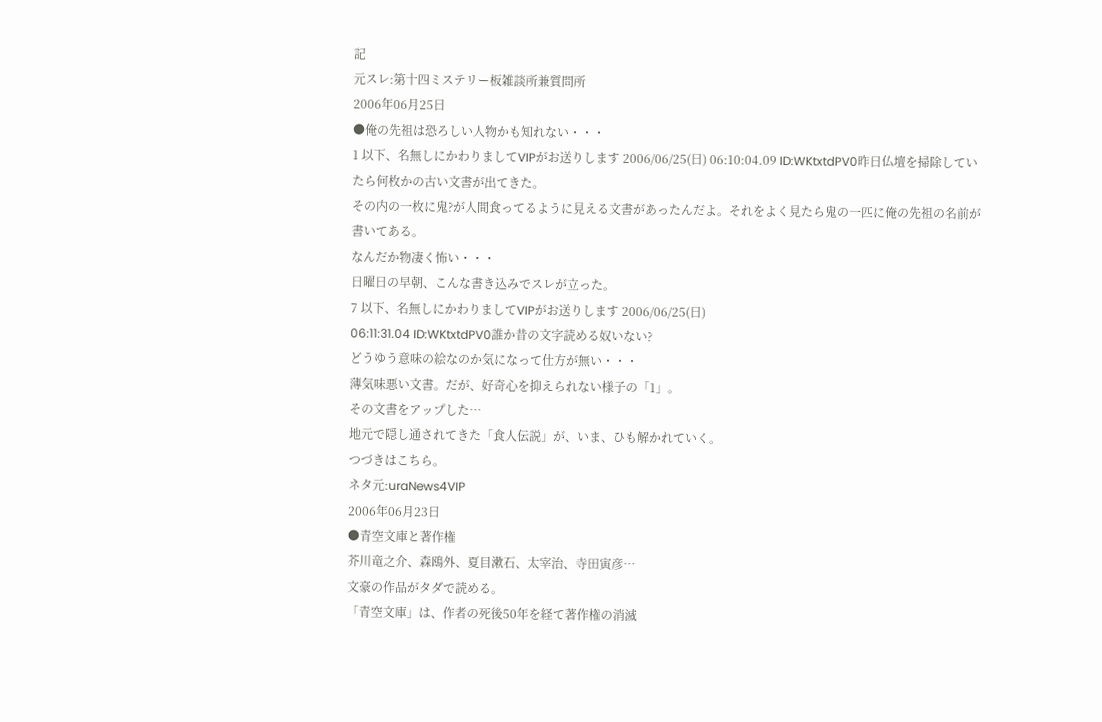記
元スレ:第十四ミステリー板雑談所兼質問所
2006年06月25日
●俺の先祖は恐ろしい人物かも知れない・・・
1 以下、名無しにかわりましてVIPがお送りします 2006/06/25(日) 06:10:04.09 ID:WKtxtdPV0昨日仏壇を掃除していたら何枚かの古い文書が出てきた。
その内の一枚に鬼?が人間食ってるように見える文書があったんだよ。それをよく見たら鬼の一匹に俺の先祖の名前が書いてある。
なんだか物凄く怖い・・・
日曜日の早朝、こんな書き込みでスレが立った。
7 以下、名無しにかわりましてVIPがお送りします 2006/06/25(日)
06:11:31.04 ID:WKtxtdPV0誰か昔の文字読める奴いない?
どうゆう意味の絵なのか気になって仕方が無い・・・
薄気味悪い文書。だが、好奇心を抑えられない様子の「1」。
その文書をアップした…
地元で隠し通されてきた「食人伝説」が、いま、ひも解かれていく。
つづきはこちら。
ネタ元:uraNews4VIP
2006年06月23日
●青空文庫と著作権
芥川竜之介、森鴎外、夏目漱石、太宰治、寺田寅彦…
文豪の作品がタダで読める。
「青空文庫」は、作者の死後50年を経て著作権の消滅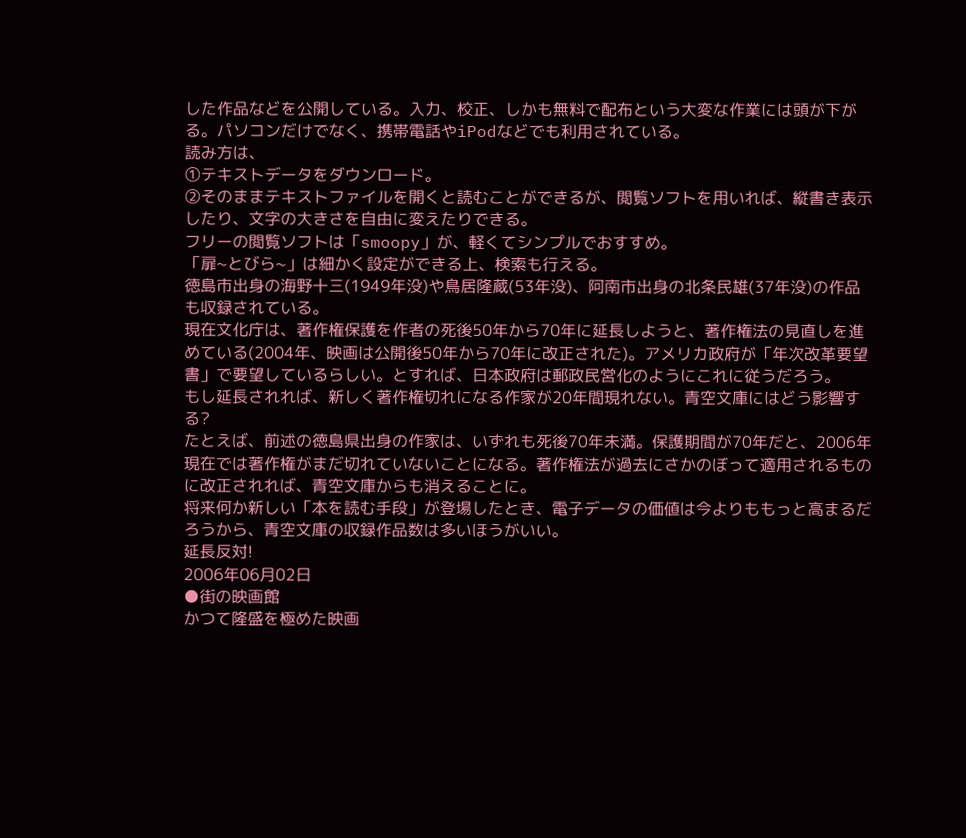した作品などを公開している。入力、校正、しかも無料で配布という大変な作業には頭が下がる。パソコンだけでなく、携帯電話やiPodなどでも利用されている。
読み方は、
①テキストデータをダウンロード。
②そのままテキストファイルを開くと読むことができるが、閲覧ソフトを用いれば、縦書き表示したり、文字の大きさを自由に変えたりできる。
フリーの閲覧ソフトは「smoopy」が、軽くてシンプルでおすすめ。
「扉~とびら~」は細かく設定ができる上、検索も行える。
徳島市出身の海野十三(1949年没)や鳥居隆蔵(53年没)、阿南市出身の北条民雄(37年没)の作品も収録されている。
現在文化庁は、著作権保護を作者の死後50年から70年に延長しようと、著作権法の見直しを進めている(2004年、映画は公開後50年から70年に改正された)。アメリカ政府が「年次改革要望書」で要望しているらしい。とすれば、日本政府は郵政民営化のようにこれに従うだろう。
もし延長されれば、新しく著作権切れになる作家が20年間現れない。青空文庫にはどう影響する?
たとえば、前述の徳島県出身の作家は、いずれも死後70年未満。保護期間が70年だと、2006年現在では著作権がまだ切れていないことになる。著作権法が過去にさかのぼって適用されるものに改正されれば、青空文庫からも消えることに。
将来何か新しい「本を読む手段」が登場したとき、電子データの価値は今よりももっと高まるだろうから、青空文庫の収録作品数は多いほうがいい。
延長反対!
2006年06月02日
●街の映画館
かつて隆盛を極めた映画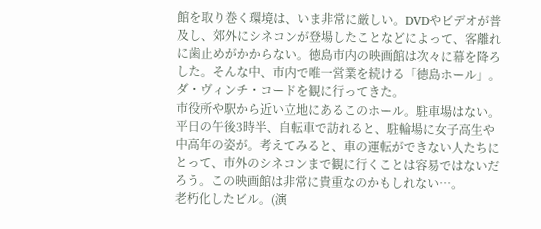館を取り巻く環境は、いま非常に厳しい。DVDやビデオが普及し、郊外にシネコンが登場したことなどによって、客離れに歯止めがかからない。徳島市内の映画館は次々に幕を降ろした。そんな中、市内で唯一営業を続ける「徳島ホール」。ダ・ヴィンチ・コードを観に行ってきた。
市役所や駅から近い立地にあるこのホール。駐車場はない。平日の午後3時半、自転車で訪れると、駐輪場に女子高生や中高年の姿が。考えてみると、車の運転ができない人たちにとって、市外のシネコンまで観に行くことは容易ではないだろう。この映画館は非常に貴重なのかもしれない…。
老朽化したビル。(演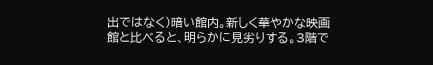出ではなく)暗い館内。新しく華やかな映画館と比べると、明らかに見劣りする。3階で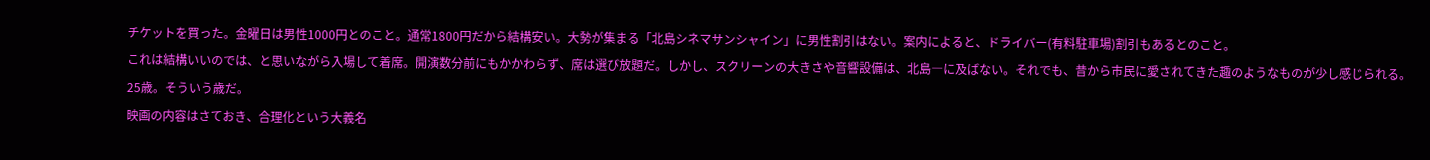チケットを買った。金曜日は男性1000円とのこと。通常1800円だから結構安い。大勢が集まる「北島シネマサンシャイン」に男性割引はない。案内によると、ドライバー(有料駐車場)割引もあるとのこと。
これは結構いいのでは、と思いながら入場して着席。開演数分前にもかかわらず、席は選び放題だ。しかし、スクリーンの大きさや音響設備は、北島―に及ばない。それでも、昔から市民に愛されてきた趣のようなものが少し感じられる。25歳。そういう歳だ。
映画の内容はさておき、合理化という大義名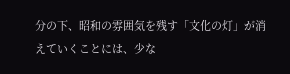分の下、昭和の雰囲気を残す「文化の灯」が消えていくことには、少な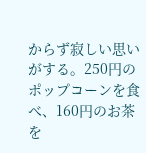からず寂しい思いがする。250円のポップコーンを食べ、160円のお茶を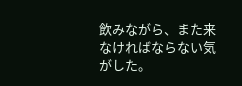飲みながら、また来なければならない気がした。